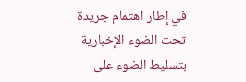في إطار اهتمام جريدة تحت الضوء الإخبارية بتسليط الضوء على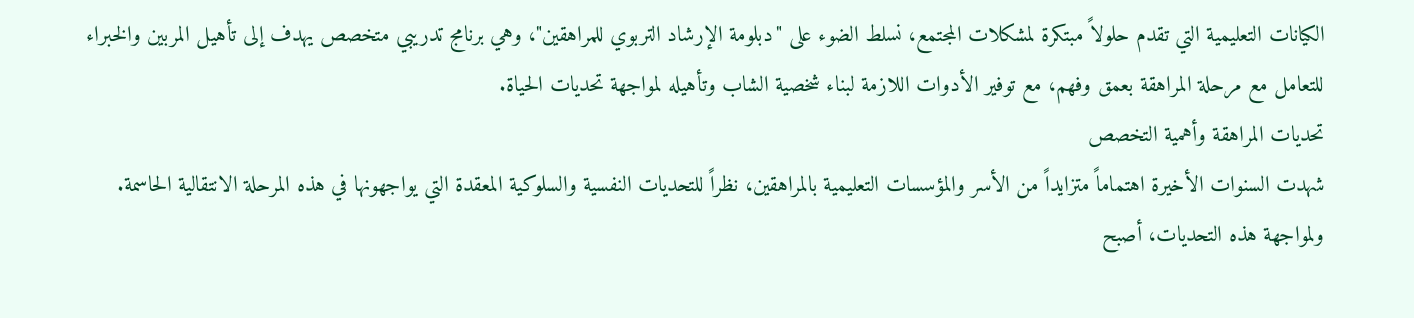الكيانات التعليمية التي تقدم حلولاً مبتكرة لمشكلات المجتمع، نسلط الضوء على "دبلومة الإرشاد التربوي للمراهقين"، وهي برنامج تدريبي متخصص يهدف إلى تأهيل المربين والخبراء للتعامل مع مرحلة المراهقة بعمق وفهم، مع توفير الأدوات اللازمة لبناء شخصية الشاب وتأهيله لمواجهة تحديات الحياة.
تحديات المراهقة وأهمية التخصص
شهدت السنوات الأخيرة اهتماماً متزايداً من الأسر والمؤسسات التعليمية بالمراهقين، نظراً للتحديات النفسية والسلوكية المعقدة التي يواجهونها في هذه المرحلة الانتقالية الحاسمة. ولمواجهة هذه التحديات، أصبح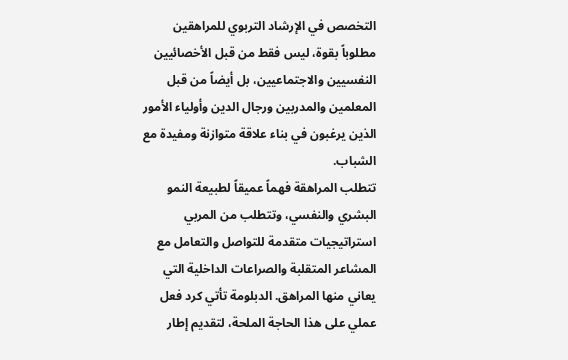التخصص في الإرشاد التربوي للمراهقين مطلوباً بقوة، ليس فقط من قبل الأخصائيين النفسيين والاجتماعيين، بل أيضاً من قبل المعلمين والمدربين ورجال الدين وأولياء الأمور الذين يرغبون في بناء علاقة متوازنة ومفيدة مع الشباب.
تتطلب المراهقة فهماً عميقاً لطبيعة النمو البشري والنفسي، وتتطلب من المربي استراتيجيات متقدمة للتواصل والتعامل مع المشاعر المتقلبة والصراعات الداخلية التي يعاني منها المراهق. الدبلومة تأتي كرد فعل عملي على هذا الحاجة الملحة، لتقديم إطار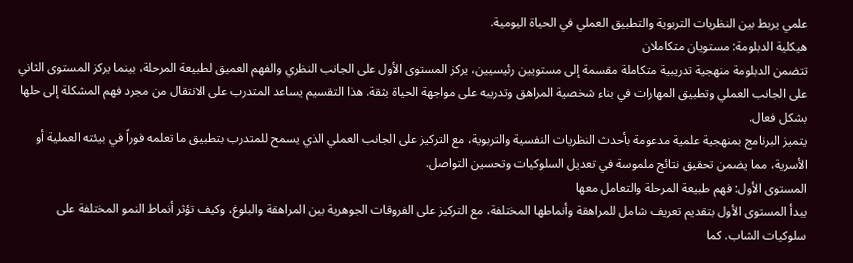علمي يربط بين النظريات التربوية والتطبيق العملي في الحياة اليومية.
هيكلية الدبلومة: مستويان متكاملان
تتضمن الدبلومة منهجية تدريبية متكاملة مقسمة إلى مستويين رئيسيين، يركز المستوى الأول على الجانب النظري والفهم العميق لطبيعة المرحلة، بينما يركز المستوى الثاني على الجانب العملي وتطبيق المهارات في بناء شخصية المراهق وتدريبه على مواجهة الحياة بثقة. هذا التقسيم يساعد المتدرب على الانتقال من مجرد فهم المشكلة إلى حلها بشكل فعال.
يتميز البرنامج بمنهجية علمية مدعومة بأحدث النظريات النفسية والتربوية، مع التركيز على الجانب العملي الذي يسمح للمتدرب بتطبيق ما تعلمه فوراً في بيئته العملية أو الأسرية، مما يضمن تحقيق نتائج ملموسة في تعديل السلوكيات وتحسين التواصل.
المستوى الأول: فهم طبيعة المرحلة والتعامل معها
يبدأ المستوى الأول بتقديم تعريف شامل للمراهقة وأنماطها المختلفة، مع التركيز على الفروقات الجوهرية بين المراهقة والبلوغ، وكيف تؤثر أنماط النمو المختلفة على سلوكيات الشاب. كما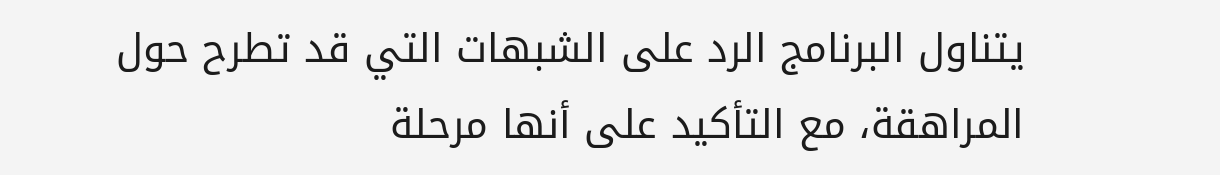يتناول البرنامج الرد على الشبهات التي قد تطرح حول المراهقة، مع التأكيد على أنها مرحلة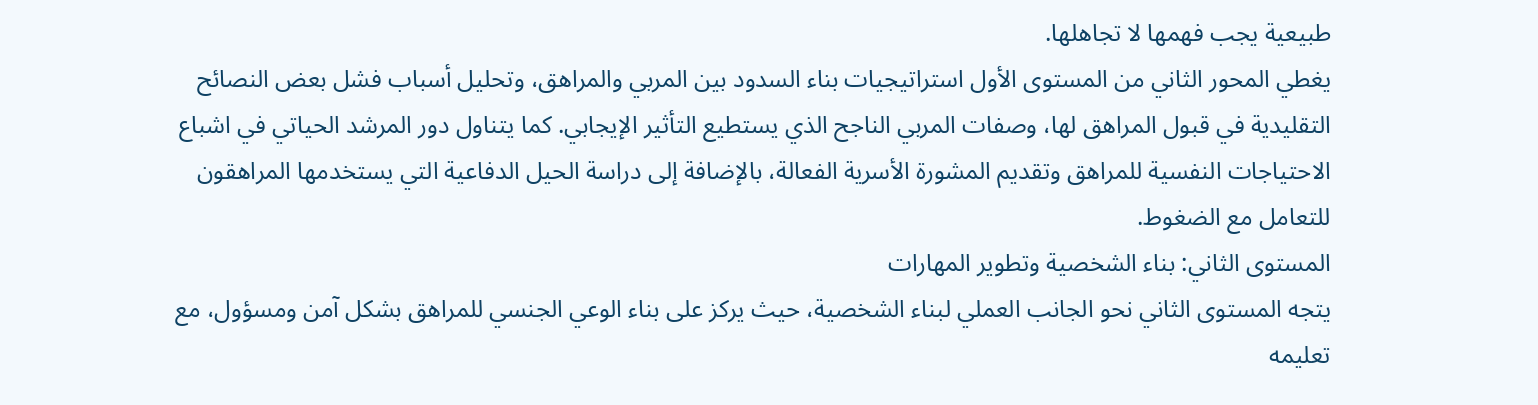طبيعية يجب فهمها لا تجاهلها.
يغطي المحور الثاني من المستوى الأول استراتيجيات بناء السدود بين المربي والمراهق، وتحليل أسباب فشل بعض النصائح التقليدية في قبول المراهق لها، وصفات المربي الناجح الذي يستطيع التأثير الإيجابي. كما يتناول دور المرشد الحياتي في اشباع الاحتياجات النفسية للمراهق وتقديم المشورة الأسرية الفعالة، بالإضافة إلى دراسة الحيل الدفاعية التي يستخدمها المراهقون للتعامل مع الضغوط.
المستوى الثاني: بناء الشخصية وتطوير المهارات
يتجه المستوى الثاني نحو الجانب العملي لبناء الشخصية، حيث يركز على بناء الوعي الجنسي للمراهق بشكل آمن ومسؤول، مع تعليمه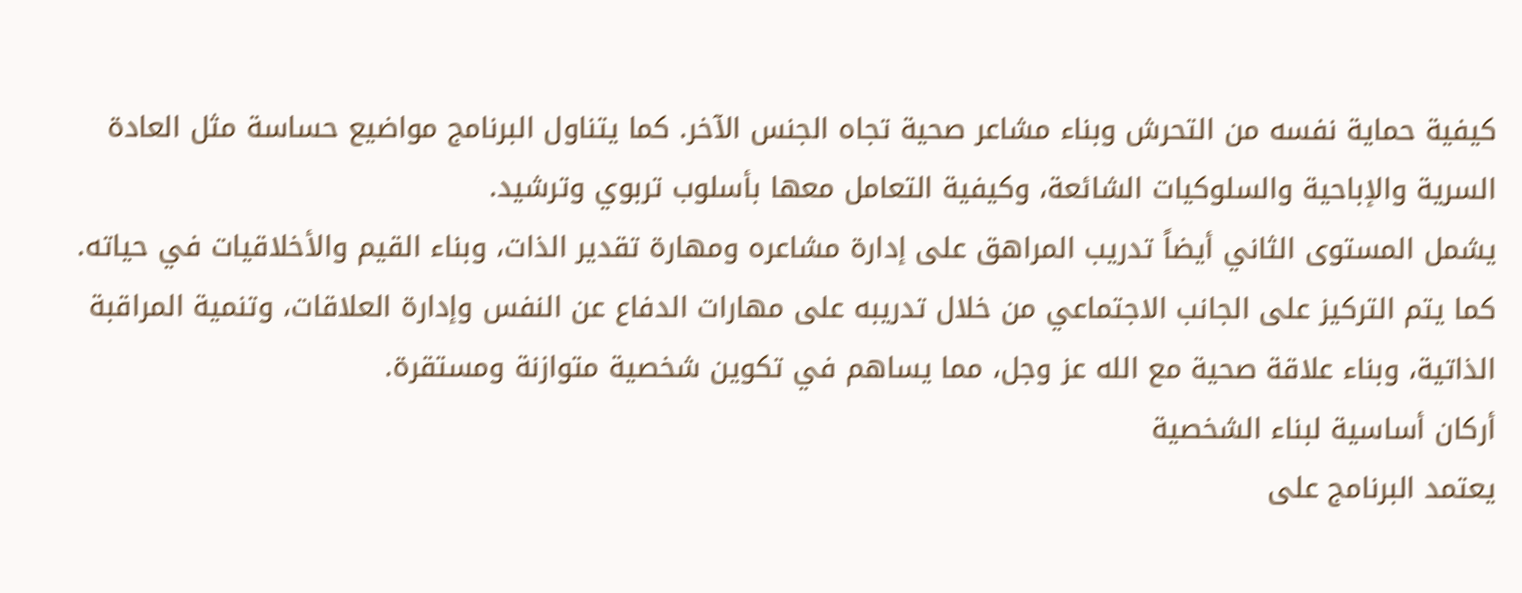كيفية حماية نفسه من التحرش وبناء مشاعر صحية تجاه الجنس الآخر. كما يتناول البرنامج مواضيع حساسة مثل العادة السرية والإباحية والسلوكيات الشائعة، وكيفية التعامل معها بأسلوب تربوي وترشيد.
يشمل المستوى الثاني أيضاً تدريب المراهق على إدارة مشاعره ومهارة تقدير الذات، وبناء القيم والأخلاقيات في حياته. كما يتم التركيز على الجانب الاجتماعي من خلال تدريبه على مهارات الدفاع عن النفس وإدارة العلاقات، وتنمية المراقبة الذاتية، وبناء علاقة صحية مع الله عز وجل، مما يساهم في تكوين شخصية متوازنة ومستقرة.
أركان أساسية لبناء الشخصية
يعتمد البرنامج على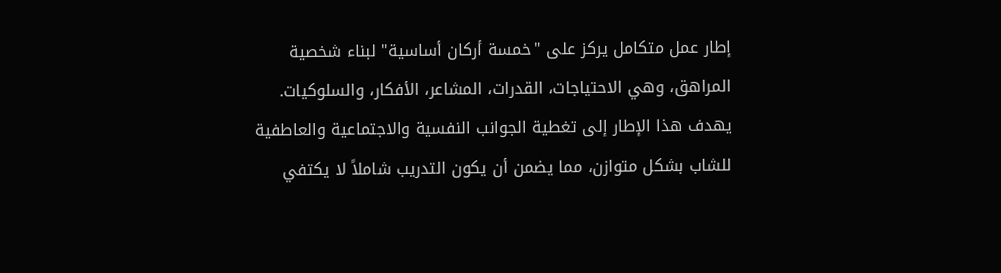إطار عمل متكامل يركز على "خمسة أركان أساسية" لبناء شخصية المراهق، وهي الاحتياجات، القدرات، المشاعر، الأفكار، والسلوكيات. يهدف هذا الإطار إلى تغطية الجوانب النفسية والاجتماعية والعاطفية للشاب بشكل متوازن، مما يضمن أن يكون التدريب شاملاً لا يكتفي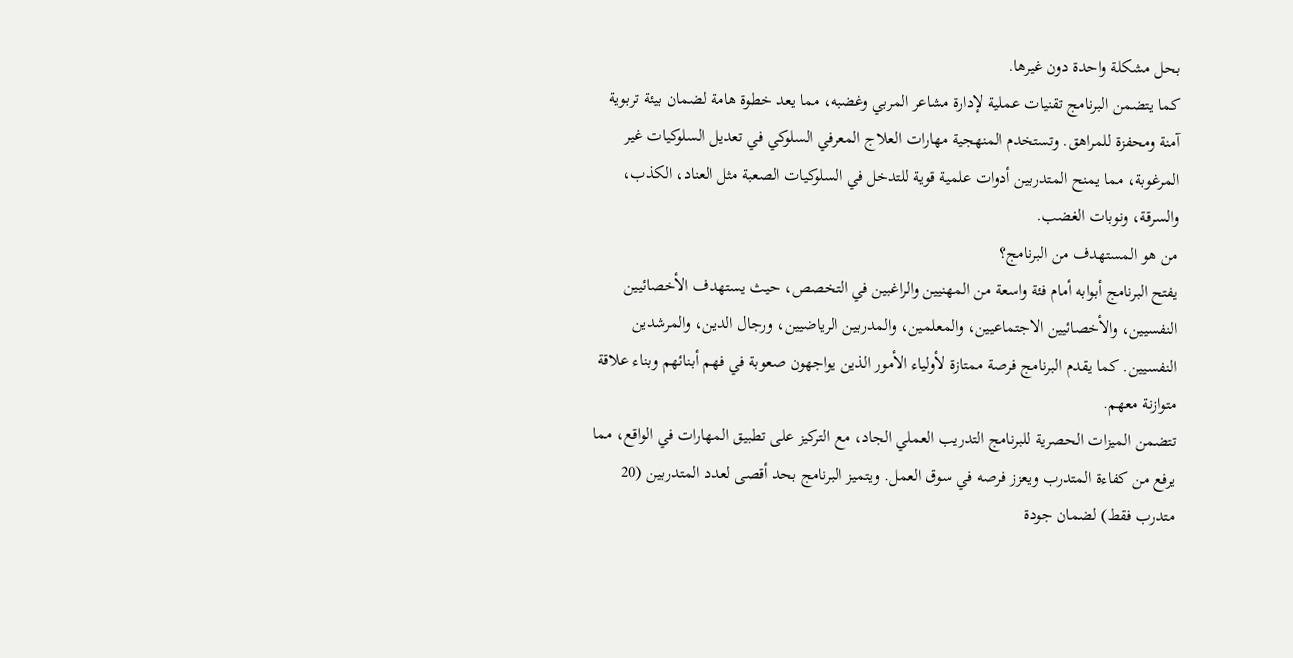بحل مشكلة واحدة دون غيرها.
كما يتضمن البرنامج تقنيات عملية لإدارة مشاعر المربي وغضبه، مما يعد خطوة هامة لضمان بيئة تربوية آمنة ومحفزة للمراهق. وتستخدم المنهجية مهارات العلاج المعرفي السلوكي في تعديل السلوكيات غير المرغوبة، مما يمنح المتدربين أدوات علمية قوية للتدخل في السلوكيات الصعبة مثل العناد، الكذب، والسرقة، ونوبات الغضب.
من هو المستهدف من البرنامج؟
يفتح البرنامج أبوابه أمام فئة واسعة من المهنيين والراغبين في التخصص، حيث يستهدف الأخصائيين النفسيين، والأخصائيين الاجتماعيين، والمعلمين، والمدربين الرياضيين، ورجال الدين، والمرشدين النفسيين. كما يقدم البرنامج فرصة ممتازة لأولياء الأمور الذين يواجهون صعوبة في فهم أبنائهم وبناء علاقة متوازنة معهم.
تتضمن الميزات الحصرية للبرنامج التدريب العملي الجاد، مع التركيز على تطبيق المهارات في الواقع، مما يرفع من كفاءة المتدرب ويعزز فرصه في سوق العمل. ويتميز البرنامج بحد أقصى لعدد المتدربين (20 متدرب فقط) لضمان جودة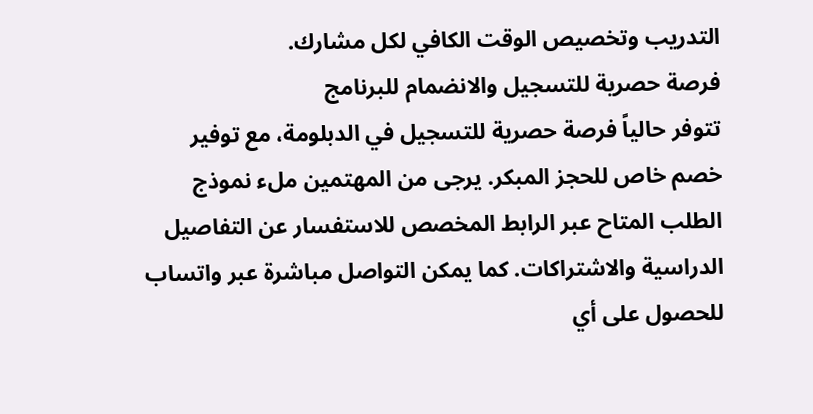التدريب وتخصيص الوقت الكافي لكل مشارك.
فرصة حصرية للتسجيل والانضمام للبرنامج
تتوفر حالياً فرصة حصرية للتسجيل في الدبلومة، مع توفير خصم خاص للحجز المبكر. يرجى من المهتمين ملء نموذج الطلب المتاح عبر الرابط المخصص للاستفسار عن التفاصيل الدراسية والاشتراكات. كما يمكن التواصل مباشرة عبر واتساب للحصول على أي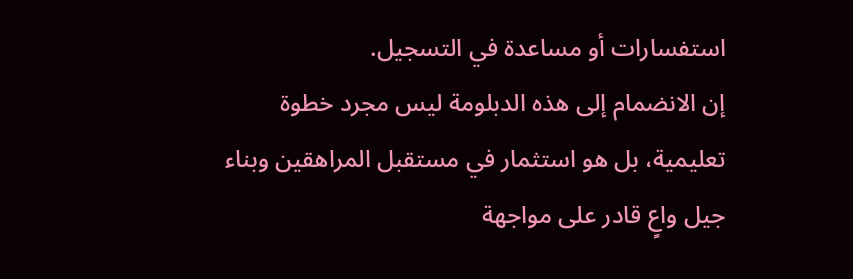استفسارات أو مساعدة في التسجيل.
إن الانضمام إلى هذه الدبلومة ليس مجرد خطوة تعليمية، بل هو استثمار في مستقبل المراهقين وبناء جيل واعٍ قادر على مواجهة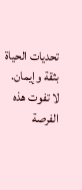تحديات الحياة بثقة وإيمان. لا تفوت هذه الفرصة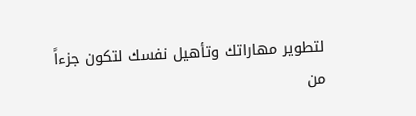لتطوير مهاراتك وتأهيل نفسك لتكون جزءاً من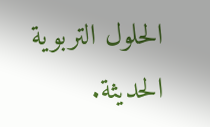الحلول التربوية الحديثة.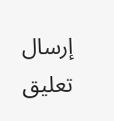إرسال تعليق